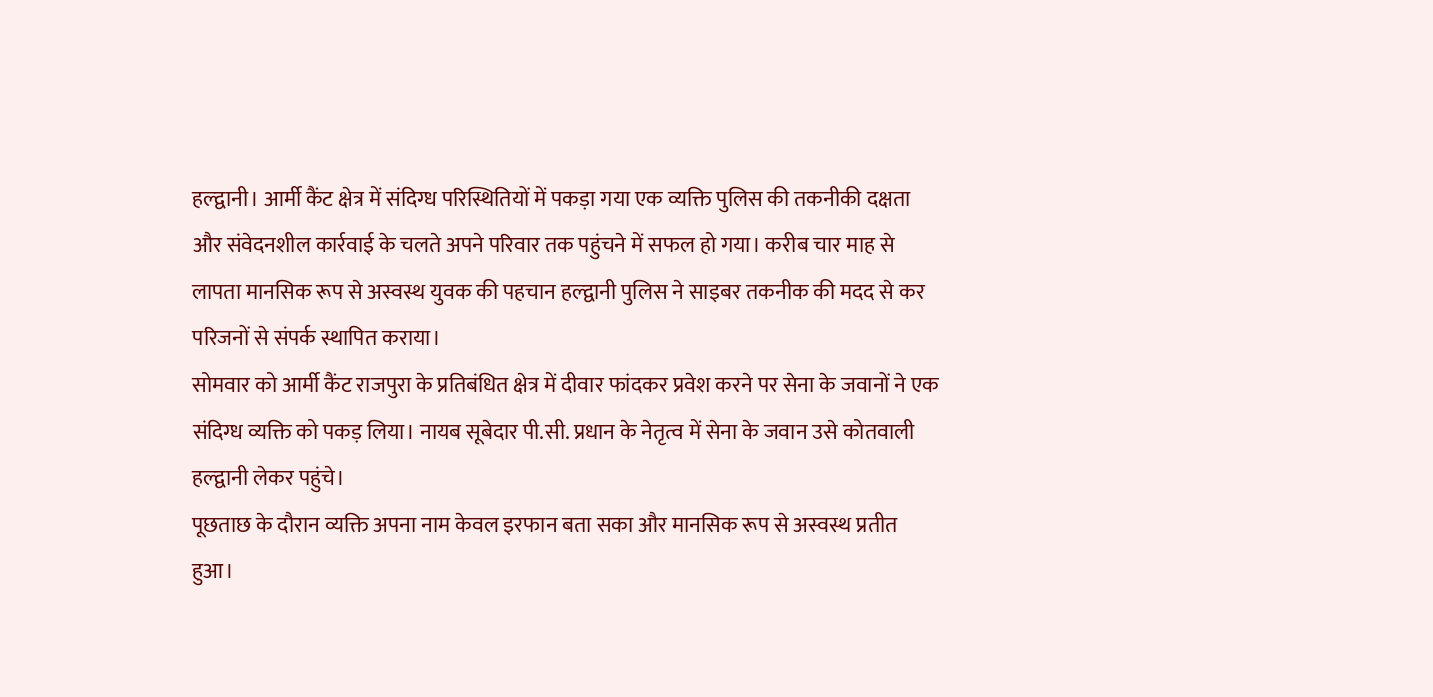हल्द्वानी। आर्मी कैंट क्षेत्र में संदिग्ध परिस्थितियों में पकड़ा गया एक व्यक्ति पुलिस की तकनीकी दक्षता और संवेदनशील कार्रवाई के चलते अपने परिवार तक पहुंचने में सफल हो गया। करीब चार माह से लापता मानसिक रूप से अस्वस्थ युवक की पहचान हल्द्वानी पुलिस ने साइबर तकनीक की मदद से कर परिजनों से संपर्क स्थापित कराया।
सोमवार को आर्मी कैंट राजपुरा के प्रतिबंधित क्षेत्र में दीवार फांदकर प्रवेश करने पर सेना के जवानों ने एक संदिग्ध व्यक्ति को पकड़ लिया। नायब सूबेदार पी.सी. प्रधान के नेतृत्व में सेना के जवान उसे कोतवाली हल्द्वानी लेकर पहुंचे।
पूछताछ के दौरान व्यक्ति अपना नाम केवल इरफान बता सका और मानसिक रूप से अस्वस्थ प्रतीत हुआ।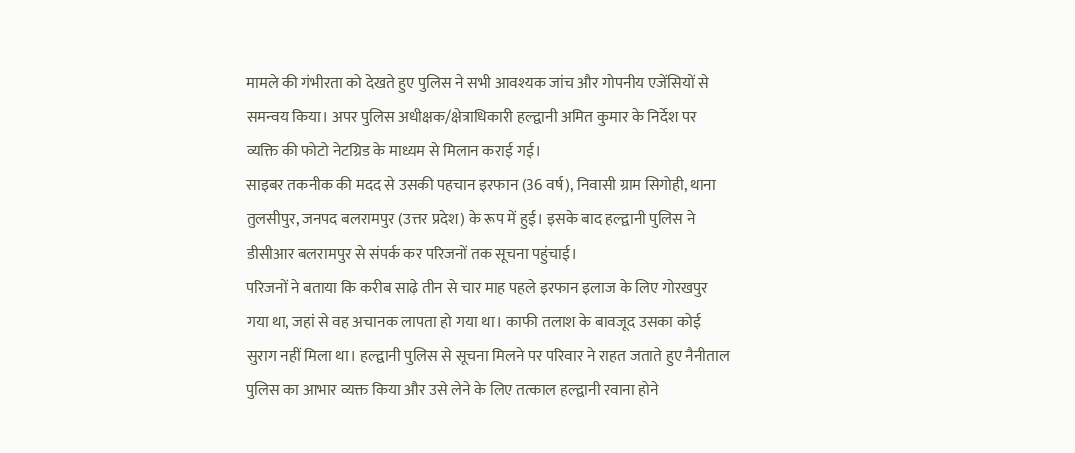मामले की गंभीरता को देखते हुए पुलिस ने सभी आवश्यक जांच और गोपनीय एजेंसियों से समन्वय किया। अपर पुलिस अधीक्षक/क्षेत्राधिकारी हल्द्वानी अमित कुमार के निर्देश पर व्यक्ति की फोटो नेटग्रिड के माध्यम से मिलान कराई गई।
साइबर तकनीक की मदद से उसकी पहचान इरफान (36 वर्ष), निवासी ग्राम सिगोही, थाना तुलसीपुर, जनपद बलरामपुर (उत्तर प्रदेश) के रूप में हुई। इसके बाद हल्द्वानी पुलिस ने डीसीआर बलरामपुर से संपर्क कर परिजनों तक सूचना पहुंचाई।
परिजनों ने बताया कि करीब साढ़े तीन से चार माह पहले इरफान इलाज के लिए गोरखपुर गया था, जहां से वह अचानक लापता हो गया था। काफी तलाश के बावजूद उसका कोई सुराग नहीं मिला था। हल्द्वानी पुलिस से सूचना मिलने पर परिवार ने राहत जताते हुए नैनीताल पुलिस का आभार व्यक्त किया और उसे लेने के लिए तत्काल हल्द्वानी रवाना होने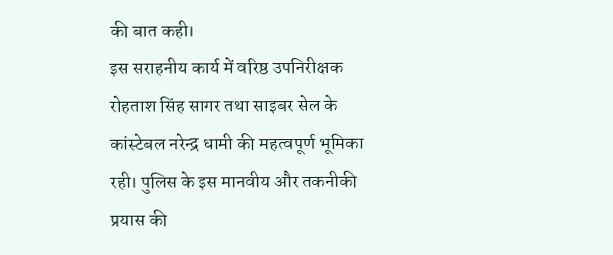की बात कही।
इस सराहनीय कार्य में वरिष्ठ उपनिरीक्षक रोहताश सिंह सागर तथा साइबर सेल के कांस्टेबल नरेन्द्र धामी की महत्वपूर्ण भूमिका रही। पुलिस के इस मानवीय और तकनीकी प्रयास की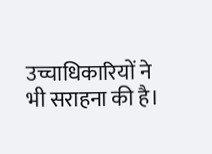उच्चाधिकारियों ने भी सराहना की है।